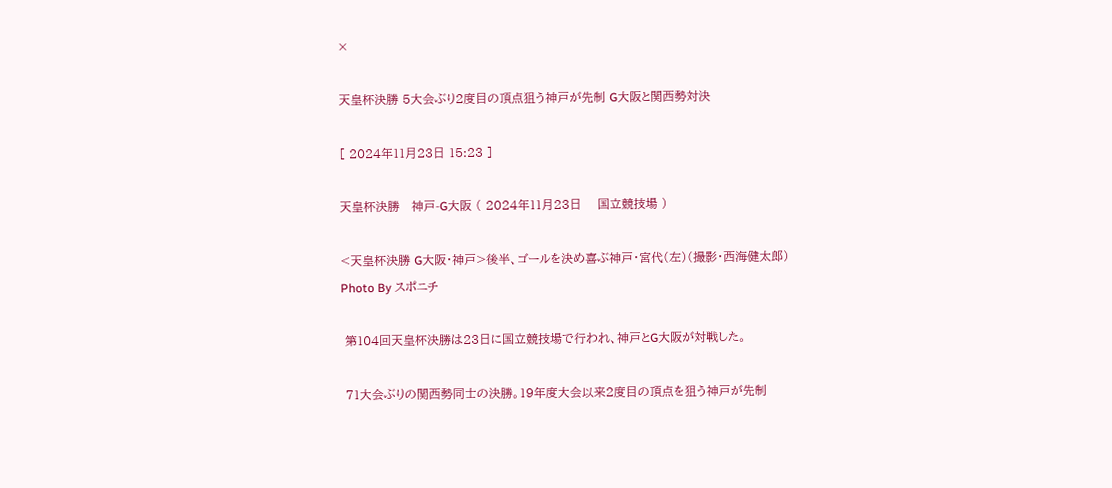×

天皇杯決勝 5大会ぶり2度目の頂点狙う神戸が先制 G大阪と関西勢対決

[ 2024年11月23日 15:23 ]

天皇杯決勝   神戸-G大阪 ( 2024年11月23日    国立競技場 )

<天皇杯決勝 G大阪・神戸>後半、ゴールを決め喜ぶ神戸・宮代(左)(撮影・西海健太郎)
Photo By スポニチ

 第104回天皇杯決勝は23日に国立競技場で行われ、神戸とG大阪が対戦した。

 71大会ぶりの関西勢同士の決勝。19年度大会以来2度目の頂点を狙う神戸が先制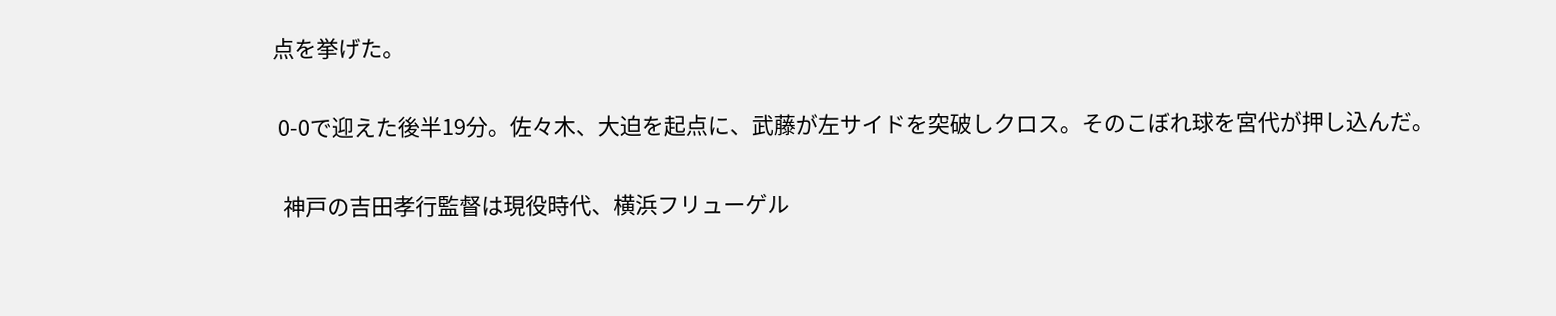点を挙げた。

 0-0で迎えた後半19分。佐々木、大迫を起点に、武藤が左サイドを突破しクロス。そのこぼれ球を宮代が押し込んだ。

  神戸の吉田孝行監督は現役時代、横浜フリューゲル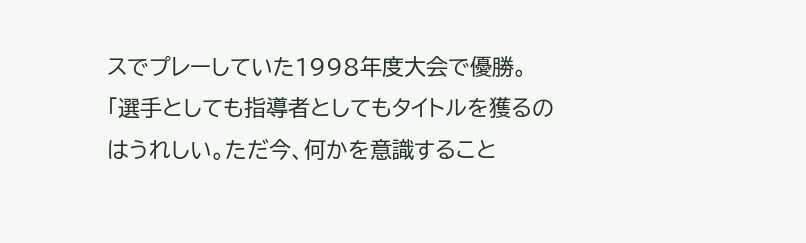スでプレーしていた1998年度大会で優勝。「選手としても指導者としてもタイトルを獲るのはうれしい。ただ今、何かを意識すること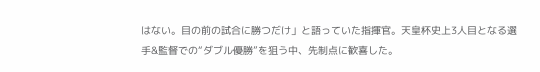はない。目の前の試合に勝つだけ」と語っていた指揮官。天皇杯史上3人目となる選手&監督での“ダブル優勝”を狙う中、先制点に歓喜した。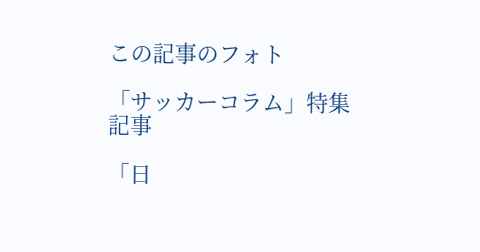この記事のフォト

「サッカーコラム」特集記事

「日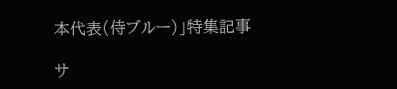本代表(侍ブルー)」特集記事

サ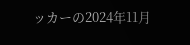ッカーの2024年11月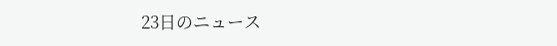23日のニュース